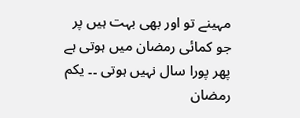مہینے تو اور بھی بہت ہیں پر جو کمائی رمضان میں ہوتی ہے پھر پورا سال نہیں ہوتی ۔۔ یکم رمضان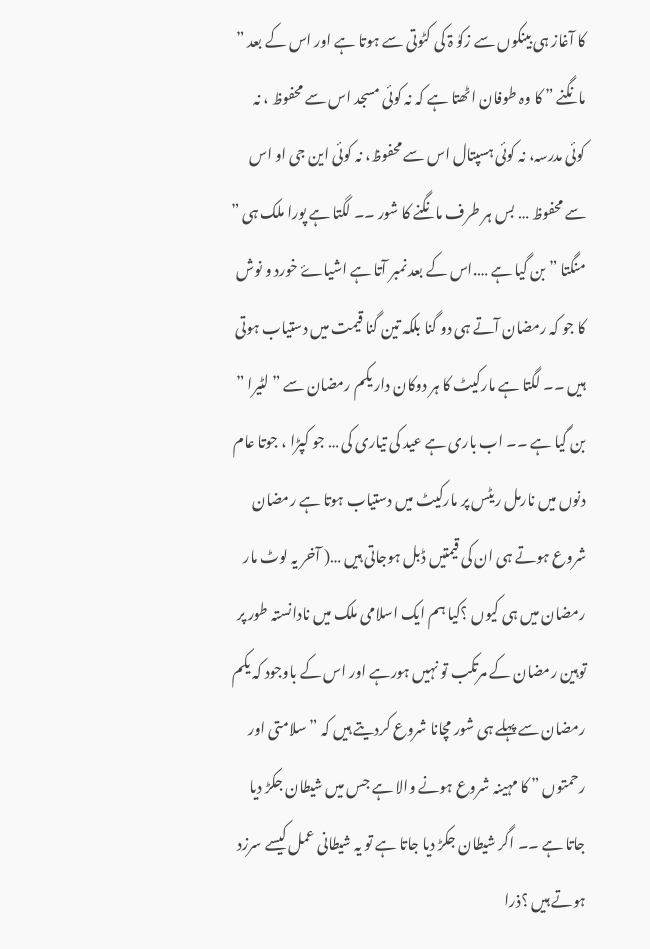کا آغاز ہی بینکوں سے زکوٰ ۃ کی کٹوتی سے ہوتا ہے اور اس کے بعد ” مانگنے ” کا وہ طوفان اٹھتا ہے کہ نہ کوئی مسجد اس سے محفوظ ، نہ کوئی مدرسہ، نہ کوئی ہسپتال اس سے محفوظ، نہ کوئی این جی او اس سے محفوظ … بس ہر طرف مانگنے کا شور ۔۔ لگتا ہے پورا ملک ہی ” منگتا ” بن گیا ہے ….اس کے بعد نمبر آتا ہے اشیاۓ خورد و نوش کا جو کہ رمضان آتے ہی دو گنا بلکہ تین گنا قیمت میں دستیاب ہوتی ہیں ۔۔ لگتا ہے مارکیٹ کا ہر دوکان دار یکم رمضان سے ” لٹیرا ” بن گیا ہے ۔۔ اب باری ہے عید کی تیاری کی … جو کپڑا ، جوتا عام دنوں میں نارمل ریٹس پر مارکیٹ میں دستیاب ہوتا ہے رمضان شروع ہوتے ہی ان کی قیمتیں ڈبل ہوجاتی ہیں …( آخر یہ لوٹ مار رمضان میں ہی کیوں ؟کیا ہم ایک اسلامی ملک میں نادانستہ طور پر توہین رمضان کے مرتکب تو نہیں ہورہے اور اس کے باوجود کہ یکم رمضان سے پہلے ہی شور مچانا شروع کردیتے ہیں کہ ” سلامتی اور رحمتوں ” کا مہینہ شروع ہونے والا ہے جس میں شیطان جکڑ دیا جاتا ہے ۔۔ اگر شیطان جکڑ دیا جاتا ہے تو یہ شیطانی عمل کیسے سرزد ہوتے ہیں ؟ذرا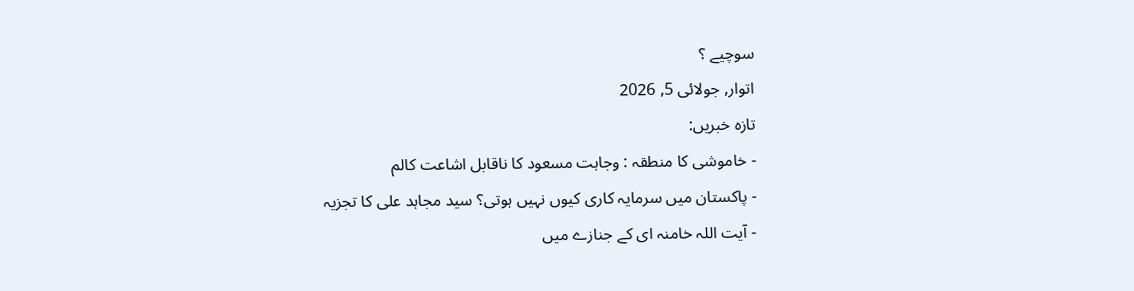سوچیے ؟
اتوار, جولائی 5, 2026
تازہ خبریں:
- خاموشی کا منطقہ : وجاہت مسعود کا ناقابل اشاعت کالم
- پاکستان میں سرمایہ کاری کیوں نہیں ہوتی؟ سید مجاہد علی کا تجزیہ
- آیت اللہ خامنہ ای کے جنازے میں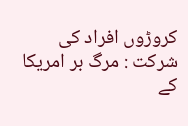کروڑوں افراد کی شرکت : مرگ بر امریکا کے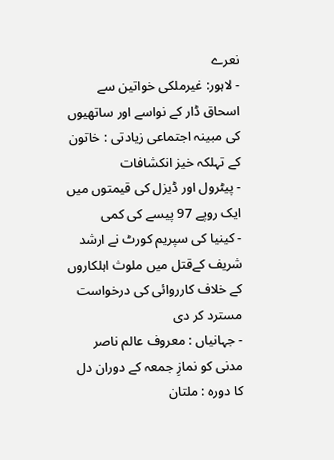نعرے
- لاہور: غیرملکی خواتین سے اسحاق ڈار کے نواسے اور ساتھیوں کی مبینہ اجتماعی زیادتی : خاتون کے تہلکہ خیز انکشافات
- پیٹرول اور ڈیزل کی قیمتوں میں ایک روپے 97 پیسے کی کمی
- کینیا کی سپریم کورٹ نے ارشد شریف کےقتل میں ملوث اہلکاروں کے خلاف کارروائی کی درخواست مسترد کر دی
- جہانیاں : معروف عالم ناصر مدنی کو نمازِ جمعہ کے دوران دل کا دورہ : ملتان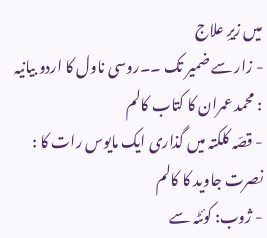میں زیرِ علاج
- زار سے ضمیر تک ۔۔روسی ناول کا اردو بیانیہ : محمد عمران کا کتاب کالم
- قصّہ کلکتہ میں گذاری ایک مایوس رات کا : نصرت جاوید کا کالم
- ژوب: کوئٹہ سے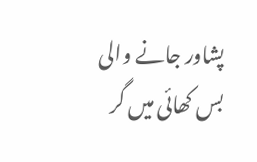پشاور جانے والی بس کھائی میں گر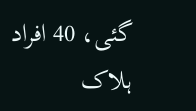گئی، 40 افراد ہلاک